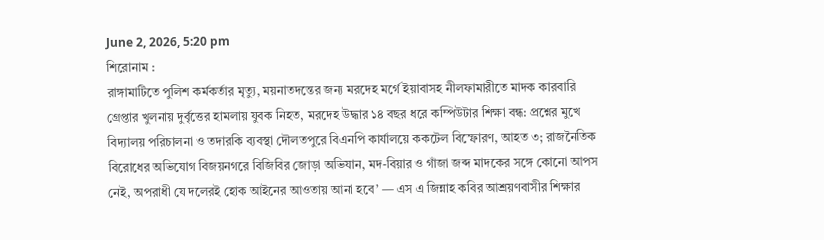June 2, 2026, 5:20 pm
শিরোনাম :
রাঙ্গামাটিতে পুলিশ কর্মকর্তার মৃত্যু, ময়নাতদন্তের জন্য মরদেহ মর্গে ইয়াবাসহ নীলফামারীতে মাদক কারবারি গ্রেপ্তার খুলনায় দুর্বৃত্তের হামলায় যুবক নিহত, মরদেহ উদ্ধার ১৪ বছর ধরে কম্পিউটার শিক্ষা বন্ধ: প্রশ্নের মুখে বিদ্যালয় পরিচালনা ও তদারকি ব্যবস্থা দৌলতপুরে বিএনপি কার্যালয়ে ককটেল বিস্ফোরণ, আহত ৩; রাজনৈতিক বিরোধের অভিযোগ বিজয়নগরে বিজিবির জোড়া অভিযান, মদ-বিয়ার ও গাঁজা জব্দ মাদকের সঙ্গে কোনো আপস নেই, অপরাধী যে দলেরই হোক আইনের আওতায় আনা হবে’ — এস এ জিন্নাহ কবির আশ্রয়ণবাসীর শিক্ষার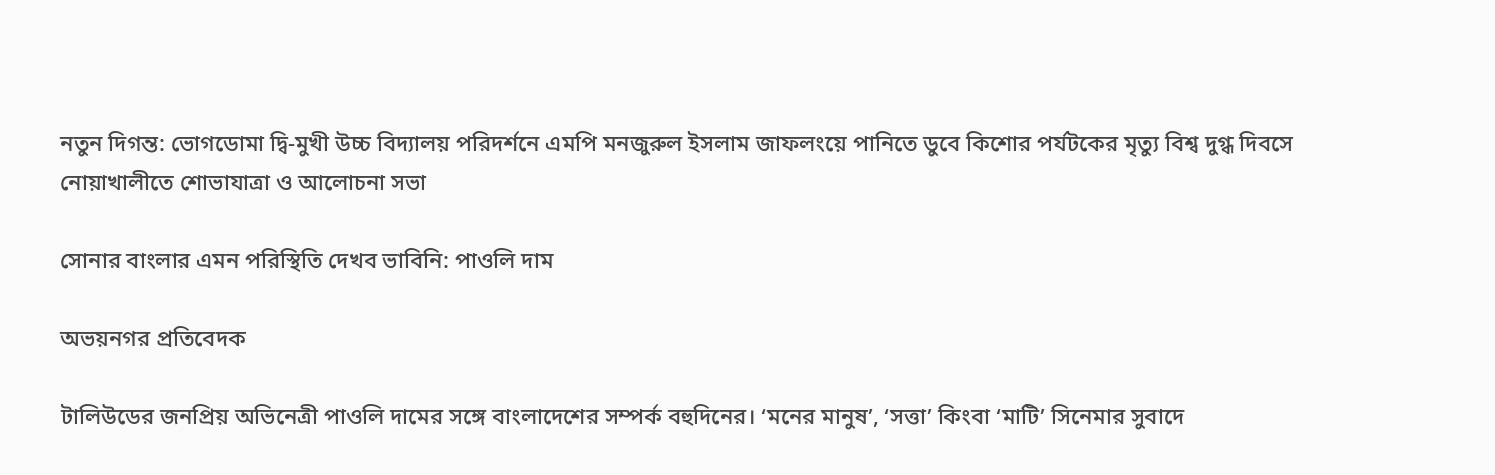নতুন দিগন্ত: ভোগডোমা দ্বি-মুখী উচ্চ বিদ্যালয় পরিদর্শনে এমপি মনজুরুল ইসলাম জাফলংয়ে পানিতে ডুবে কিশোর পর্যটকের মৃত্যু বিশ্ব দুগ্ধ দিবসে নোয়াখালীতে শোভাযাত্রা ও আলোচনা সভা

সোনার বাংলার এমন পরিস্থিতি দেখব ভাবিনি: পাওলি দাম

অভয়নগর প্রতিবেদক

টালিউডের জনপ্রিয় অভিনেত্রী পাওলি দামের সঙ্গে বাংলাদেশের সম্পর্ক বহুদিনের। ‘মনের মানুষ’, ‘সত্তা’ কিংবা ‘মাটি’ সিনেমার সুবাদে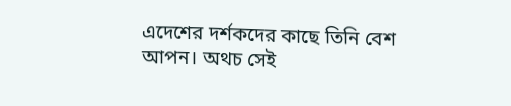এদেশের দর্শকদের কাছে তিনি বেশ আপন। অথচ সেই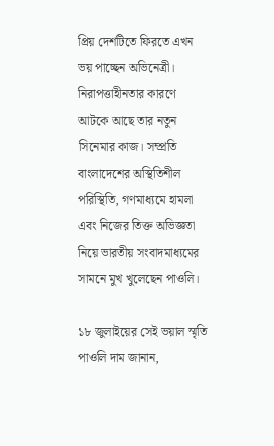প্রিয় দেশটিতে ফিরতে এখন ভয় পাচ্ছেন অভিনেত্রী। নিরাপত্তাহীনতার কারণে আটকে আছে তার নতুন সিনেমার কাজ। সম্প্রতি বাংলাদেশের অস্থিতিশীল পরিস্থিতি, গণমাধ্যমে হামলা এবং নিজের তিক্ত অভিজ্ঞতা নিয়ে ভারতীয় সংবাদমাধ্যমের সামনে মুখ খুলেছেন পাওলি।

১৮ জুলাইয়ের সেই ভয়াল স্মৃতি পাওলি দাম জানান,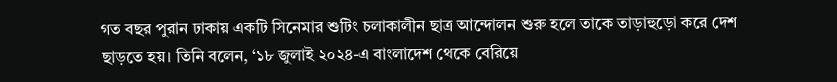গত বছর পুরান ঢাকায় একটি সিনেমার শুটিং চলাকালীন ছাত্র আন্দোলন শুরু হলে তাকে তাড়াহুড়ো করে দেশ ছাড়তে হয়। তিনি বলেন, ‘১৮ জুলাই ২০২৪-এ বাংলাদেশ থেকে বেরিয়ে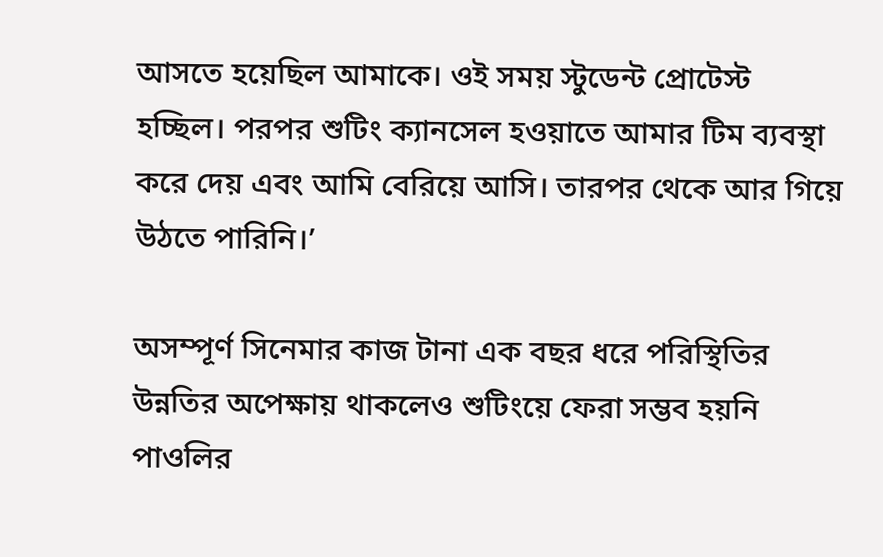আসতে হয়েছিল আমাকে। ওই সময় স্টুডেন্ট প্রোটেস্ট হচ্ছিল। পরপর শুটিং ক্যানসেল হওয়াতে আমার টিম ব্যবস্থা করে দেয় এবং আমি বেরিয়ে আসি। তারপর থেকে আর গিয়ে উঠতে পারিনি।’

অসম্পূর্ণ সিনেমার কাজ টানা এক বছর ধরে পরিস্থিতির উন্নতির অপেক্ষায় থাকলেও শুটিংয়ে ফেরা সম্ভব হয়নি পাওলির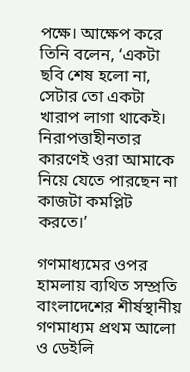পক্ষে। আক্ষেপ করে তিনি বলেন, ‘একটা ছবি শেষ হলো না, সেটার তো একটা খারাপ লাগা থাকেই। নিরাপত্তাহীনতার কারণেই ওরা আমাকে নিয়ে যেতে পারছেন না কাজটা কমপ্লিট করতে।’

গণমাধ্যমের ওপর হামলায় ব্যথিত সম্প্রতি বাংলাদেশের শীর্ষস্থানীয় গণমাধ্যম প্রথম আলো ও ডেইলি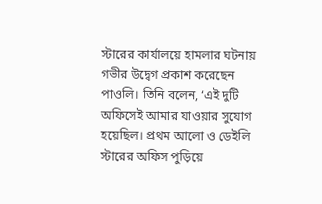স্টারের কার্যালয়ে হামলার ঘটনায় গভীর উদ্বেগ প্রকাশ করেছেন পাওলি। তিনি বলেন, ‘এই দুটি অফিসেই আমার যাওয়ার সুযোগ হয়েছিল। প্রথম আলো ও ডেইলি স্টারের অফিস পুড়িয়ে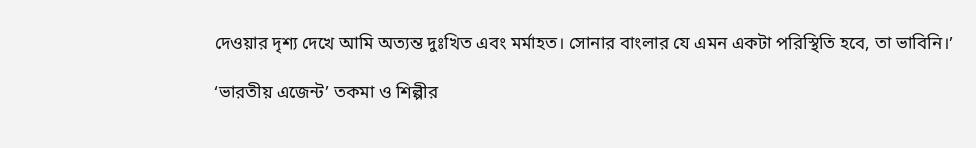দেওয়ার দৃশ্য দেখে আমি অত্যন্ত দুঃখিত এবং মর্মাহত। সোনার বাংলার যে এমন একটা পরিস্থিতি হবে, তা ভাবিনি।’

‘ভারতীয় এজেন্ট’ তকমা ও শিল্পীর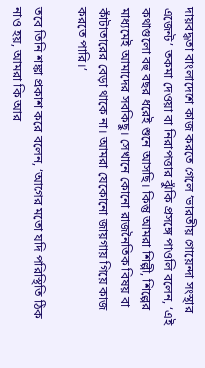দায়বদ্ধতা বাংলাদেশে কাজ করতে গেলে ‘ভারতীয় গোয়েন্দা সংস্থার এজেন্ট’ তকমা দেওয়া বা নিরাপত্তার ঝুঁকি প্রসঙ্গে পাওলি বলেন, ‘এই কথাগুলো বহু বছর ধরেই শুনে আসছি। কিন্তু আমরা শিল্পী, শিল্পের মাধ্যমেই আমাদের সবকিছু। সেখানে কোনো রাজনৈতিক বিষয় বা কাঁটাতারের বেড়া থাকে না। আমরা যেকোনো জায়গায় গিয়ে কাজ করতে পারি।’

তবে তিনি শঙ্কা প্রকাশ করে বলেন, ‘আগের মতো যদি পরিস্থিতি ঠিক নাও হয়, আমরা কি আর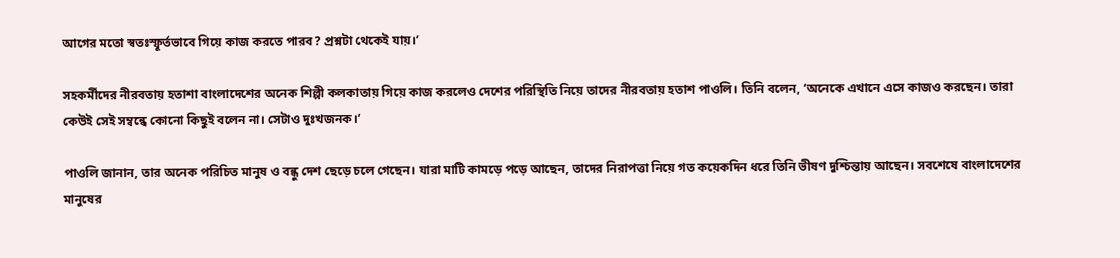আগের মতো স্বতঃস্ফূর্তভাবে গিয়ে কাজ করতে পারব? প্রশ্নটা থেকেই যায়।’

সহকর্মীদের নীরবতায় হতাশা বাংলাদেশের অনেক শিল্পী কলকাতায় গিয়ে কাজ করলেও দেশের পরিস্থিতি নিয়ে তাদের নীরবতায় হতাশ পাওলি। তিনি বলেন, ‘অনেকে এখানে এসে কাজও করছেন। তারা কেউই সেই সম্বন্ধে কোনো কিছুই বলেন না। সেটাও দুঃখজনক।’

পাওলি জানান, তার অনেক পরিচিত মানুষ ও বন্ধু দেশ ছেড়ে চলে গেছেন। যারা মাটি কামড়ে পড়ে আছেন, তাদের নিরাপত্তা নিয়ে গত কয়েকদিন ধরে তিনি ভীষণ দুশ্চিন্তায় আছেন। সবশেষে বাংলাদেশের মানুষের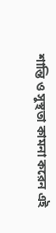শান্তি ও সুস্থতা কামনা করেন এই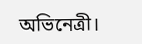অভিনেত্রী।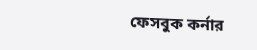ফেসবুক কর্নার